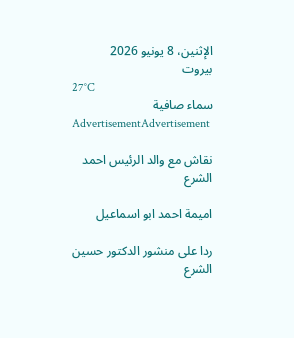الإثنين، 8 يونيو 2026
بيروت
27°C
سماء صافية
AdvertisementAdvertisement

نقاش مع والد الرئيس احمد الشرع

اميمة احمد ابو اسماعيل

ردا على منشور الدكتور حسين الشرع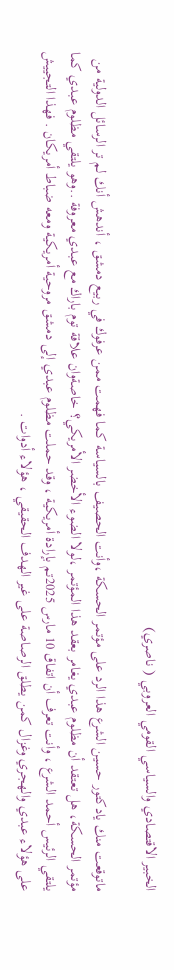الخبير الاقتصادي والسياسي القومي العروبي ( ناصري)

ماتوقعت منك يادكتور حسين الشرع هذا الرد على مؤتمر الحسكة ،وأنت الحصيف بالسياسة كما فهمت ممن عرفوك في ربيع دمشق ، أندهش أنك لم تر الرسائل الدولية من مؤتمر الحسكة، هل تعتقد أن مظلوم عبدي يغامر بعقد هذا المؤتمر ،لولا الضوء الأخضر الأمريكي؟ خاصةوان علاقة توم باراك مع عبدي معروفة ..وهو يلتقي مظلوم عبدي كما يلتقي الرئيس أحمد الشرع ، وأنت تعرف أن اتفاق 10 مارس 2025تم بإرادة أمريكية ، وقد حملت مظلوم عبدي إلى دمشق مروحية أمريكية ومعه ضباط أمريكان . فهذا التجييش على هؤلاء عبدي والهجري وغزال كمن يطلق الرصاصة على غير الهدف الحقيقي ، هؤلاء أدوات .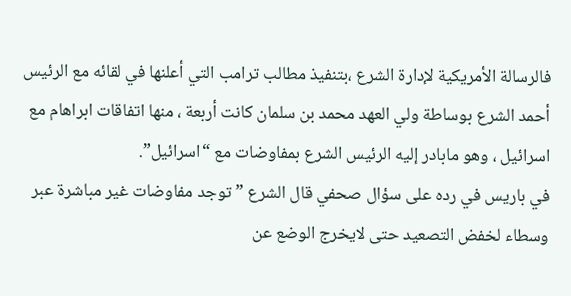فالرسالة الأمريكية لإدارة الشرع ،بتنفيذ مطالب ترامب التي أعلنها في لقائه مع الرئيس أحمد الشرع بوساطة ولي العهد محمد بن سلمان كانت أربعة ، منها اتفاقات ابراهام مع اسرائيل ، وهو مابادر إليه الرئيس الشرع بمفاوضات مع “اسرائيل”.
في باريس في رده على سؤال صحفي قال الشرع ” توجد مفاوضات غير مباشرة عبر وسطاء لخفض التصعيد حتى لايخرج الوضع عن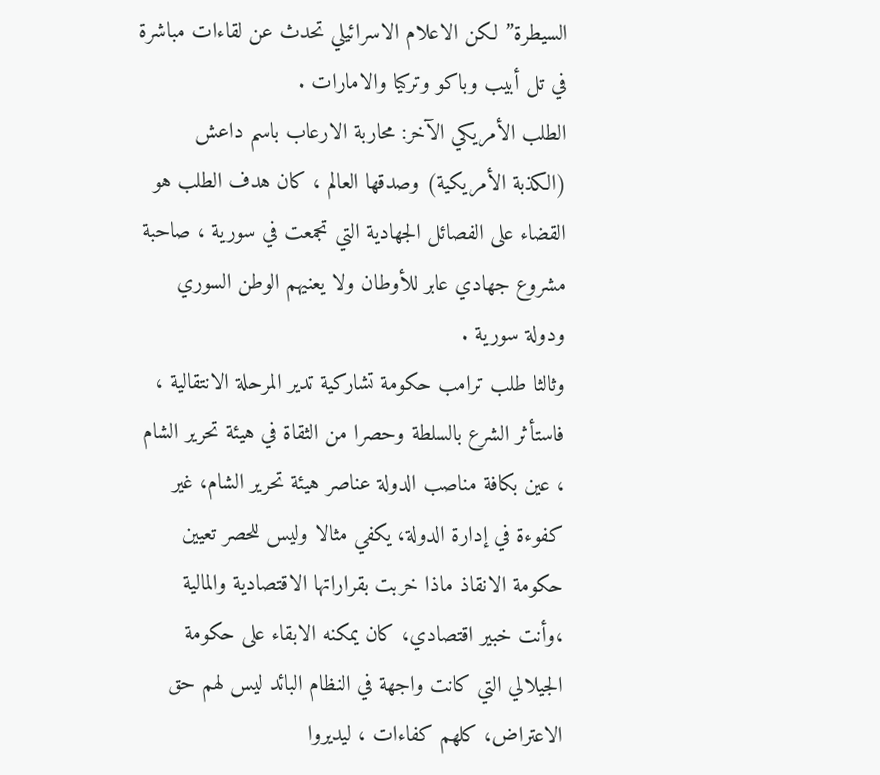السيطرة” لكن الاعلام الاسرائيلي تحدث عن لقاءات مباشرة في تل أبيب وباكو وتركيا والامارات .
الطلب الأمريكي الآخر: محاربة الارعاب باسم داعش (الكذبة الأمريكية) وصدقها العالم ، كان هدف الطلب هو القضاء على الفصائل الجهادية التي تجمعت في سورية ، صاحبة مشروع جهادي عابر للأوطان ولا يعنيهم الوطن السوري ودولة سورية .
وثالثا طلب ترامب حكومة تشاركية تدير المرحلة الانتقالية ، فاستأثر الشرع بالسلطة وحصرا من الثقاة في هيئة تحرير الشام ، عين بكافة مناصب الدولة عناصر هيئة تحرير الشام، غير كفوءة في إدارة الدولة، يكفي مثالا وليس للحصر تعيين حكومة الانقاذ ماذا خربت بقراراتها الاقتصادية والمالية ،وأنت خبير اقتصادي، كان يمكنه الابقاء على حكومة الجيلالي التي كانت واجهة في النظام البائد ليس لهم حق الاعتراض، كلهم كفاءات ، ليديروا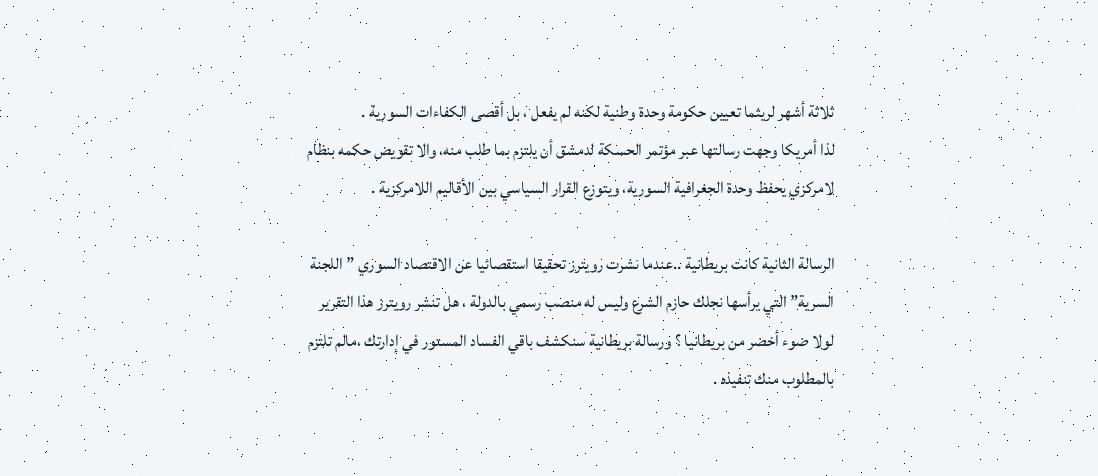ثلاثة أشهر لريثما تعيين حكومة وحدة وطنية لكنه لم يفعل ، بل أقصى الكفاءات السورية .
لذا أمريكا وجهت رسالتها عبر مؤتمر الحسكة لدمشق أن يلتزم بما طلب منه، والا تقويض حكمه بنظام لامركزي يحفظ وحدة الجغرافية السورية، ويتوزع القرار السياسي بين الأقاليم اللامركزية .

الرسالة الثانية كانت بريطانية ..عندما نشرت رويترز تحقيقا استقصائيا عن الاقتصاد السوري ” اللجنة السرية” التي يرأسها نجلك حازم الشرع وليس له منصب رسمي بالدولة ، هل تنشر رويترز هذا التقرير لولا ضوء أخضر من بريطانيا ؟ ورسالة بريطانية سنكشف باقي الفساد المستور في إدارتك ،مالم تلتزم بالمطلوب منك تنفيذه .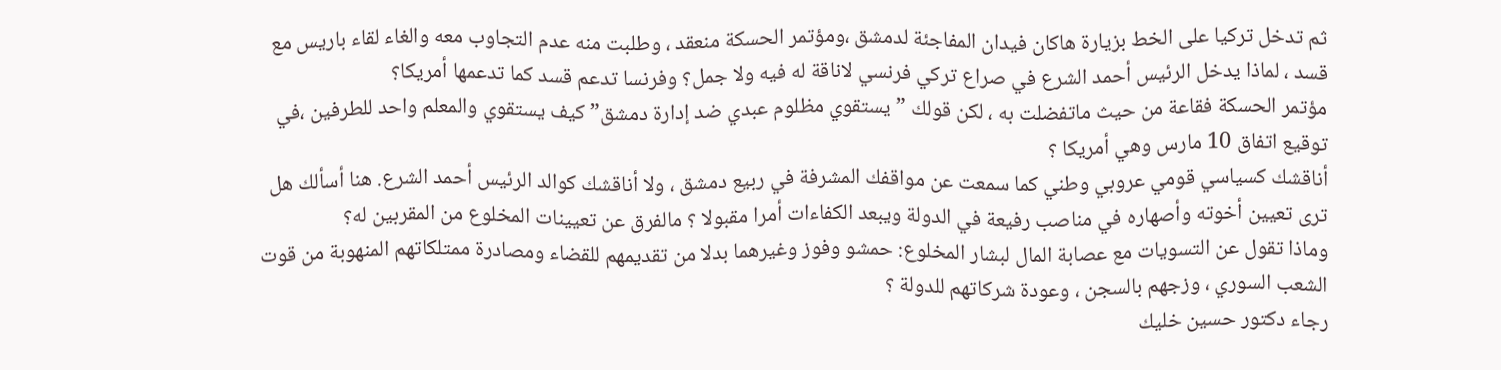ثم تدخل تركيا على الخط بزيارة هاكان فيدان المفاجئة لدمشق ،ومؤتمر الحسكة منعقد ، وطلبت منه عدم التجاوب معه والغاء لقاء باريس مع قسد ، لماذا يدخل الرئيس أحمد الشرع في صراع تركي فرنسي لاناقة له فيه ولا جمل؟ وفرنسا تدعم قسد كما تدعمها أمريكا؟
مؤتمر الحسكة فقاعة من حيث ماتفضلت به ، لكن قولك ” يستقوي مظلوم عبدي ضد إدارة دمشق” كيف يستقوي والمعلم واحد للطرفين ،في توقيع اتفاق 10 مارس وهي أمريكا ؟
أناقشك كسياسي قومي عروبي وطني كما سمعت عن مواقفك المشرفة في ربيع دمشق ، ولا أناقشك كوالد الرئيس أحمد الشرع. هنا أسألك هل ترى تعيين أخوته وأصهاره في مناصب رفيعة في الدولة ويبعد الكفاءات أمرا مقبولا ؟ مالفرق عن تعيينات المخلوع من المقربين له؟
وماذا تقول عن التسويات مع عصابة المال لبشار المخلوع: حمشو وفوز وغيرهما بدلا من تقديمهم للقضاء ومصادرة ممتلكاتهم المنهوبة من قوت الشعب السوري ، وزجهم بالسجن ، وعودة شركاتهم للدولة ؟
رجاء دكتور حسين خليك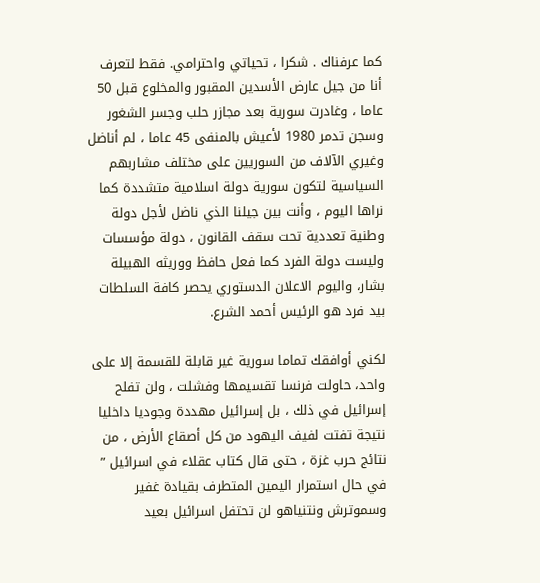كما عرفناك . شكرا ، تحياتي واحترامي. فقط لتعرف أنا من جيل عارض الأسدين المقبور والمخلوع قبل 50 عاما ، وغادرت سورية بعد مجازر حلب وجسر الشغور وسجن تدمر 1980 لأعيش بالمنفى 45 عاما ، لم أناضل وغيري الآلاف من السوريين على مختلف مشاربهم السياسية لتكون سورية دولة اسلامية متشددة كما نراها اليوم ، وأنت بين جيلنا الذي ناضل لأجل دولة وطنية تعددية تحت سقف القانون ، دولة مؤسسات وليست دولة الفرد كما فعل حافظ ووريثه الهبيلة بشار، واليوم الاعلان الدستوري يحصر كافة السلطات بيد فرد هو الرئيس أحمد الشرع.

لكني أوافقك تماما سورية غير قابلة للقسمة إلا على واحد، حاولت فرنسا تقسيمها وفشلت ، ولن تفلح إسرائيل في ذلك ، بل إسرائيل مهددة وجوديا داخليا نتيجة تفتت لفيف اليهود من كل أصقاع الأرض ، من نتائج حرب غزة ، حتى قال كتاب عقلاء في اسرائيل ” في حال استمرار اليمين المتطرف بقيادة غفير وسموترش ونتنياهو لن تحتفل اسرائيل بعيد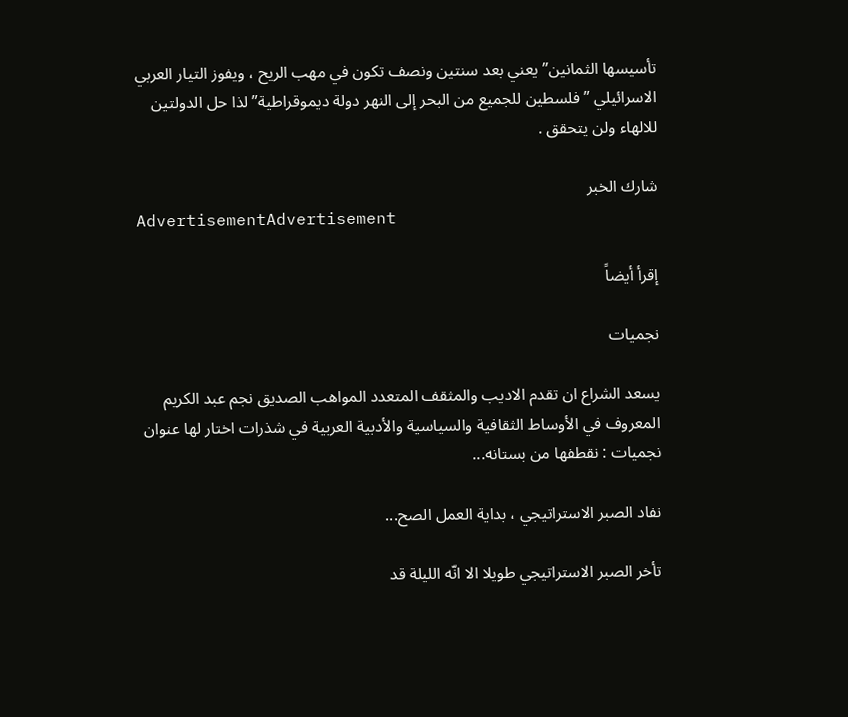تأسيسها الثمانين” يعني بعد سنتين ونصف تكون في مهب الريح ، ويفوز التيار العربي الاسرائيلي ” فلسطين للجميع من البحر إلى النهر دولة ديموقراطية” لذا حل الدولتين للالهاء ولن يتحقق .

شارك الخبر
AdvertisementAdvertisement

إقرأ أيضاً

نجميات

يسعد الشراع ان تقدم الاديب والمثقف المتعدد المواهب الصديق نجم عبد الكريم المعروف في الأوساط الثقافية والسياسية والأدبية العربية في شذرات اختار لها عنوان نجميات : نقطفها من بستانه...

نفاد الصبر الاستراتيجي ، بداية العمل الصح...

تأخر الصبر الاستراتيجي طويلا الا انّه الليلة قد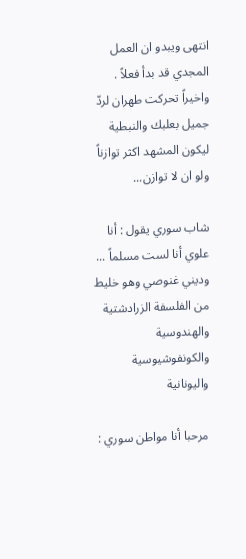انتهى ويبدو ان العمل المجدي قد بدأ فعلاً . واخيراً تحركت طهران لردّ جميل بعلبك والنبطية ليكون المشهد اكثر توازناً ولو ان لا توازن...

شاب سوري يقول : أنا علوي أنا لست مسلماً ... وديني غنوصي وهو خليط من الفلسفة الزرادشتية والهندوسية والكونفوشيوسية واليونانية

مرحبا أنا مواطن سوري :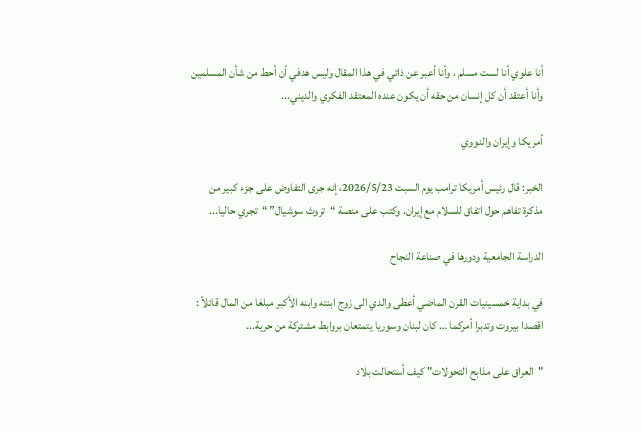أنا علوي أنا لست مسلم ، وأنا أعبر عن ذاتي في هذا المقال وليس هدفي أن أحط من شأن المسلمين وأنا أعتقد أن كل إنسان من حقه أن يكون عنده المعتقد الفكري والديني...

أمريكا وإيران والنووي

الخبر: قال رئيس أمريكا ترامب يوم السبت 2026/5/23، إنه جرى التفاوض على جزء كبير من مذكرة تفاهم حول اتفاق للسلام مع إيران. وكتب على منصة “تروث سوشيال” “تجري حاليا...

الدراسة الجامعية ودورها في صناعة النجاح

في بداية خمسينيات القرن الماضي أعطى والدي الى زوج ابنته وابنه الأكبر مبلغا من المال قائلاً : اقصدا بيروت وتدبرا أمركما … كان لبنان وسوريا يتمتعان بروابط مشتركة من حرية...

"العراق على مذابح التحولات" كيف أستحالت بلاد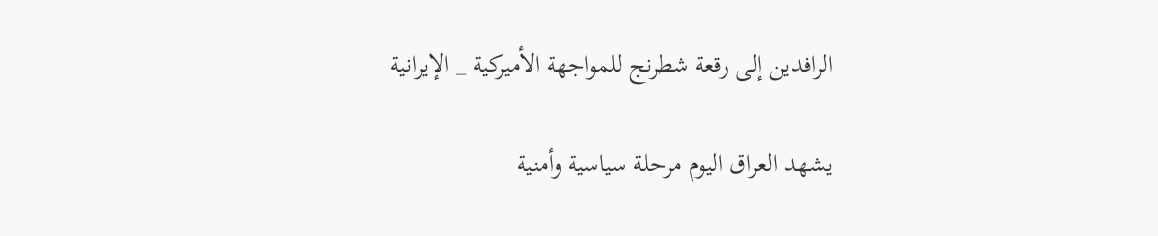الرافدين إلى رقعة شطرنج للمواجهة الأميركية _ الإيرانية

يشهد العراق اليوم مرحلة سياسية وأمنية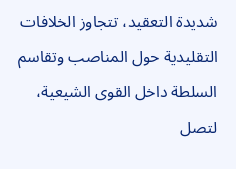شديدة التعقيد، تتجاوز الخلافات التقليدية حول المناصب وتقاسم السلطة داخل القوى الشيعية، لتصل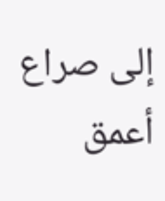إلى صراع أعمق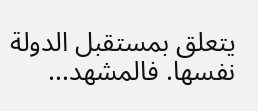يتعلق بمستقبل الدولة نفسها. فالمشهد...